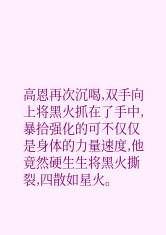高恩再次沉喝,双手向上将黑火抓在了手中,暴拾强化的可不仅仅是身体的力量速度,他竟然硬生生将黑火撕裂,四散如星火。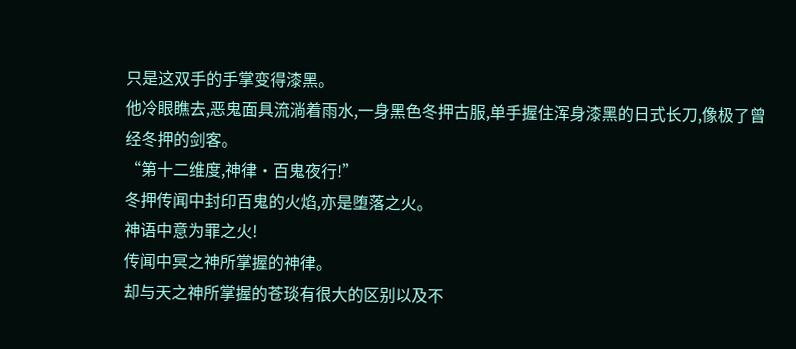只是这双手的手掌变得漆黑。
他冷眼瞧去,恶鬼面具流淌着雨水,一身黑色冬押古服,单手握住浑身漆黑的日式长刀,像极了曾经冬押的剑客。
“第十二维度,神律·百鬼夜行!”
冬押传闻中封印百鬼的火焰,亦是堕落之火。
神语中意为罪之火!
传闻中冥之神所掌握的神律。
却与天之神所掌握的苍琰有很大的区别以及不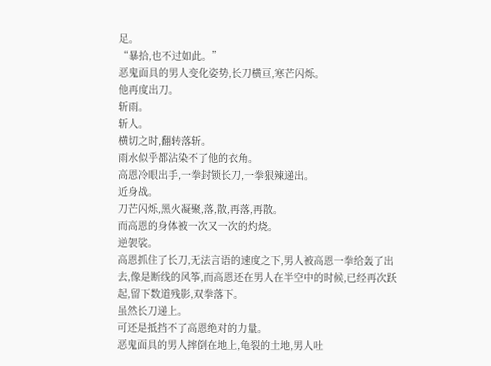足。
“暴拾,也不过如此。”
恶鬼面具的男人变化姿势,长刀横亘,寒芒闪烁。
他再度出刀。
斩雨。
斩人。
横切之时,翻转落斩。
雨水似乎都沾染不了他的衣角。
高恩冷眼出手,一拳封锁长刀,一拳狠辣递出。
近身战。
刀芒闪烁,黑火凝聚,落,散,再落,再散。
而高恩的身体被一次又一次的灼烧。
逆袈裟。
高恩抓住了长刀,无法言语的速度之下,男人被高恩一拳给轰了出去,像是断线的风筝,而高恩还在男人在半空中的时候,已经再次跃起,留下数道残影,双拳落下。
虽然长刀递上。
可还是抵挡不了高恩绝对的力量。
恶鬼面具的男人摔倒在地上,龟裂的土地,男人吐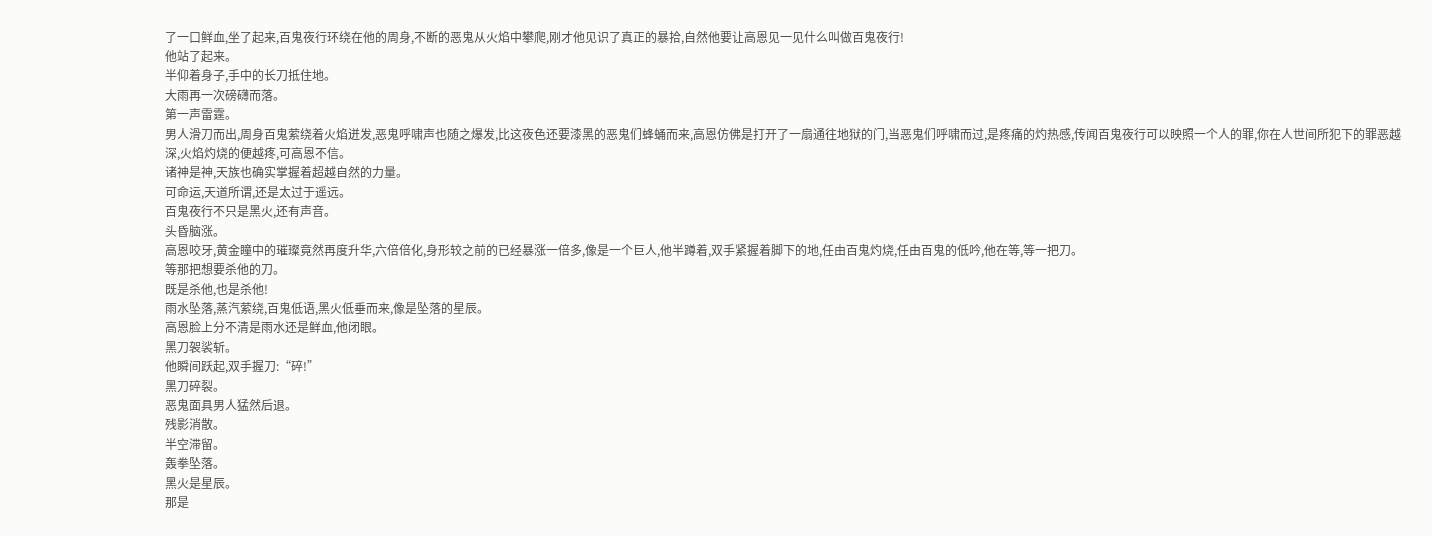了一口鲜血,坐了起来,百鬼夜行环绕在他的周身,不断的恶鬼从火焰中攀爬,刚才他见识了真正的暴拾,自然他要让高恩见一见什么叫做百鬼夜行!
他站了起来。
半仰着身子,手中的长刀抵住地。
大雨再一次磅礴而落。
第一声雷霆。
男人滑刀而出,周身百鬼萦绕着火焰迸发,恶鬼呼啸声也随之爆发,比这夜色还要漆黑的恶鬼们蜂蛹而来,高恩仿佛是打开了一扇通往地狱的门,当恶鬼们呼啸而过,是疼痛的灼热感,传闻百鬼夜行可以映照一个人的罪,你在人世间所犯下的罪恶越深,火焰灼烧的便越疼,可高恩不信。
诸神是神,天族也确实掌握着超越自然的力量。
可命运,天道所谓,还是太过于遥远。
百鬼夜行不只是黑火,还有声音。
头昏脑涨。
高恩咬牙,黄金瞳中的璀璨竟然再度升华,六倍倍化,身形较之前的已经暴涨一倍多,像是一个巨人,他半蹲着,双手紧握着脚下的地,任由百鬼灼烧,任由百鬼的低吟,他在等,等一把刀。
等那把想要杀他的刀。
既是杀他,也是杀他!
雨水坠落,蒸汽萦绕,百鬼低语,黑火低垂而来,像是坠落的星辰。
高恩脸上分不清是雨水还是鲜血,他闭眼。
黑刀袈裟斩。
他瞬间跃起,双手握刀:“碎!”
黑刀碎裂。
恶鬼面具男人猛然后退。
残影消散。
半空滞留。
轰拳坠落。
黑火是星辰。
那是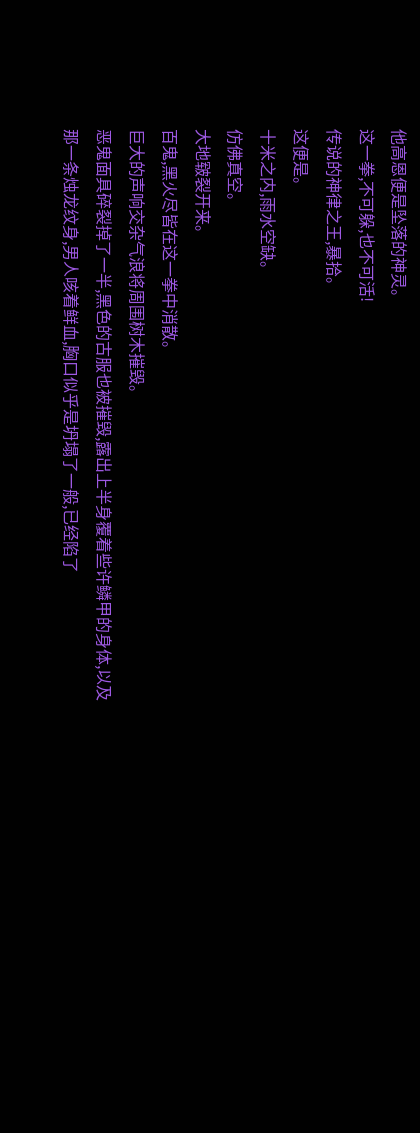他高恩便是坠落的神灵。
这一拳,不可躲,也不可活!
传说的神律之王,暴拾。
这便是。
十米之内,雨水空缺。
仿佛真空。
大地皲裂开来。
百鬼,黑火尽皆在这一拳中消散。
巨大的声响交杂气浪将周围树木摧毁。
恶鬼面具碎裂掉了一半,黑色的古服也被摧毁,露出上半身覆着些许鳞甲的身体,以及那一条烛龙纹身,男人咳着鲜血,胸口似乎是坍塌了一般,已经陷了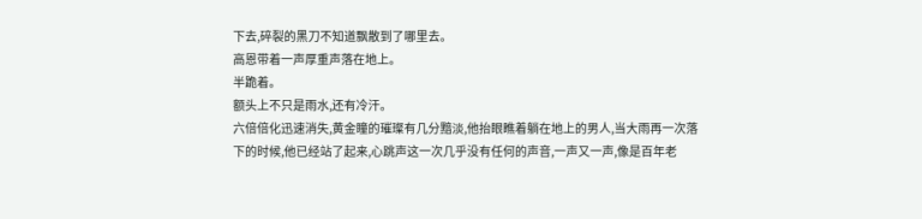下去,碎裂的黑刀不知道飘散到了哪里去。
高恩带着一声厚重声落在地上。
半跪着。
额头上不只是雨水,还有冷汗。
六倍倍化迅速消失,黄金瞳的璀璨有几分黯淡,他抬眼瞧着躺在地上的男人,当大雨再一次落下的时候,他已经站了起来,心跳声这一次几乎没有任何的声音,一声又一声,像是百年老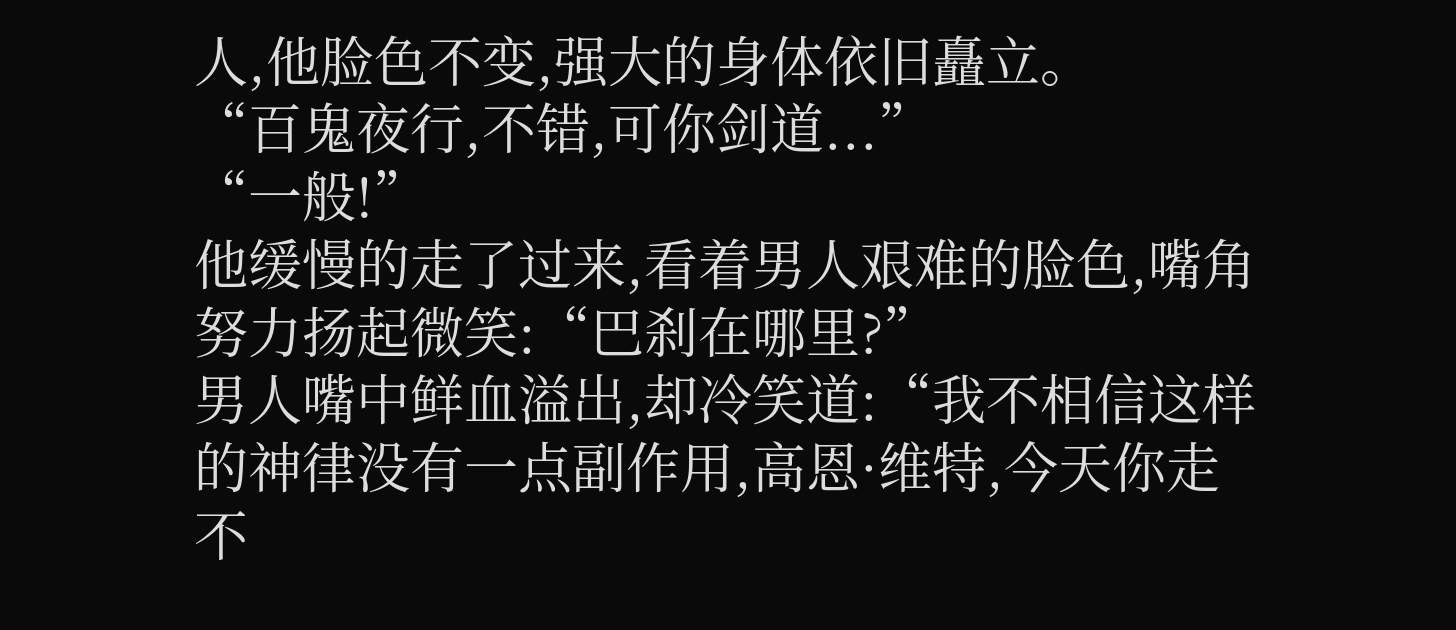人,他脸色不变,强大的身体依旧矗立。
“百鬼夜行,不错,可你剑道...”
“一般!”
他缓慢的走了过来,看着男人艰难的脸色,嘴角努力扬起微笑:“巴刹在哪里?”
男人嘴中鲜血溢出,却冷笑道:“我不相信这样的神律没有一点副作用,高恩·维特,今天你走不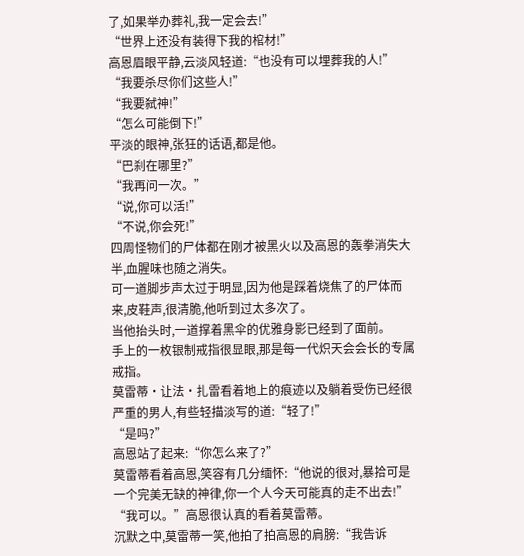了,如果举办葬礼,我一定会去!”
“世界上还没有装得下我的棺材!”
高恩眉眼平静,云淡风轻道:“也没有可以埋葬我的人!”
“我要杀尽你们这些人!”
“我要弑神!”
“怎么可能倒下!”
平淡的眼神,张狂的话语,都是他。
“巴刹在哪里?”
“我再问一次。”
“说,你可以活!”
“不说,你会死!”
四周怪物们的尸体都在刚才被黑火以及高恩的轰拳消失大半,血腥味也随之消失。
可一道脚步声太过于明显,因为他是踩着烧焦了的尸体而来,皮鞋声,很清脆,他听到过太多次了。
当他抬头时,一道撑着黑伞的优雅身影已经到了面前。
手上的一枚银制戒指很显眼,那是每一代炽天会会长的专属戒指。
莫雷蒂·让法·扎雷看着地上的痕迹以及躺着受伤已经很严重的男人,有些轻描淡写的道:“轻了!”
“是吗?”
高恩站了起来:“你怎么来了?”
莫雷蒂看着高恩,笑容有几分缅怀:“他说的很对,暴拾可是一个完美无缺的神律,你一个人今天可能真的走不出去!”
“我可以。”高恩很认真的看着莫雷蒂。
沉默之中,莫雷蒂一笑,他拍了拍高恩的肩膀:“我告诉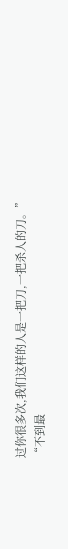过你很多次,我们这样的人是一把刀,一把杀人的刀。”
“不到最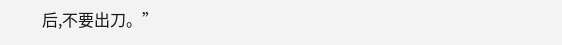后,不要出刀。”